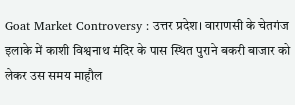Goat Market Controversy : उत्तर प्रदेश। वाराणसी के चेतगंज इलाके में काशी विश्वनाथ मंदिर के पास स्थित पुराने बकरी बाजार को लेकर उस समय माहौल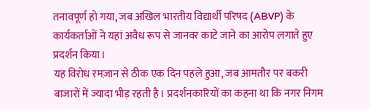तनावपूर्ण हो गया, जब अखिल भारतीय विद्यार्थी परिषद (ABVP) के कार्यकर्ताओं ने यहां अवैध रूप से जानवर काटे जाने का आरोप लगाते हुए प्रदर्शन किया।
यह विरोध रमज़ान से ठीक एक दिन पहले हुआ, जब आमतौर पर बकरी बाजारों में ज्यादा भीड़ रहती है। प्रदर्शनकारियों का कहना था कि नगर निगम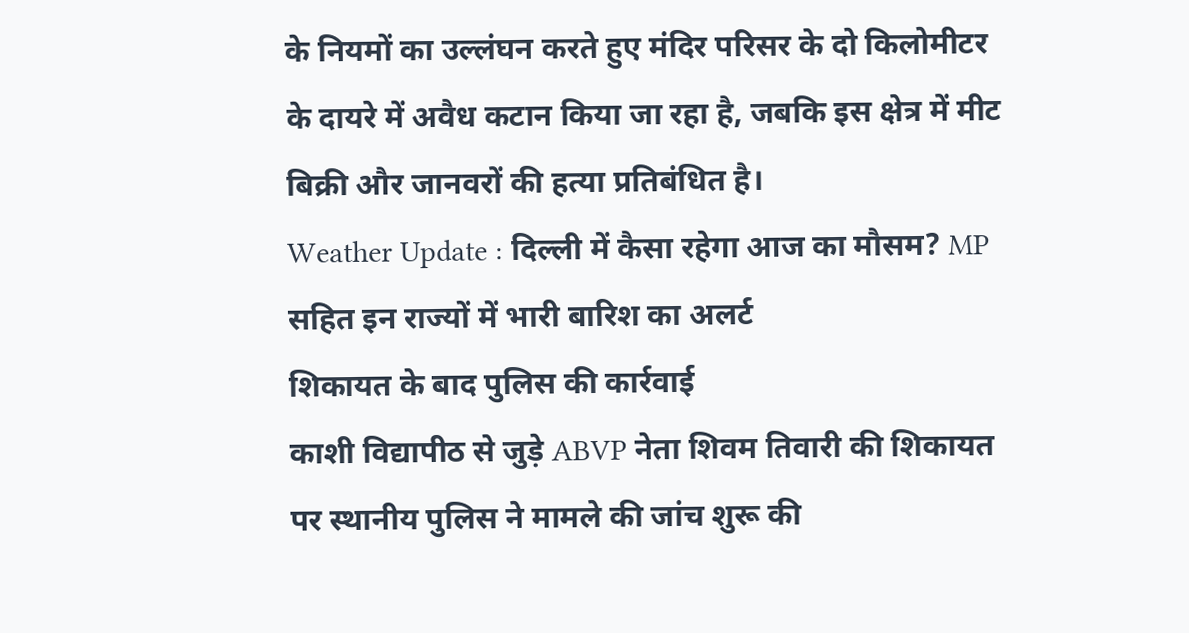के नियमों का उल्लंघन करते हुए मंदिर परिसर के दो किलोमीटर के दायरे में अवैध कटान किया जा रहा है, जबकि इस क्षेत्र में मीट बिक्री और जानवरों की हत्या प्रतिबंधित है।
Weather Update : दिल्ली में कैसा रहेगा आज का मौसम? MP सहित इन राज्यों में भारी बारिश का अलर्ट
शिकायत के बाद पुलिस की कार्रवाई
काशी विद्यापीठ से जुड़े ABVP नेता शिवम तिवारी की शिकायत पर स्थानीय पुलिस ने मामले की जांच शुरू की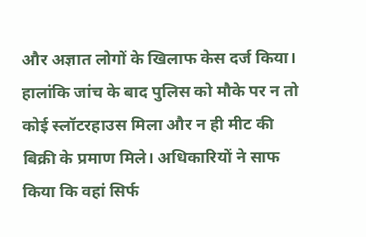और अज्ञात लोगों के खिलाफ केस दर्ज किया। हालांकि जांच के बाद पुलिस को मौके पर न तो कोई स्लॉटरहाउस मिला और न ही मीट की बिक्री के प्रमाण मिले। अधिकारियों ने साफ किया कि वहां सिर्फ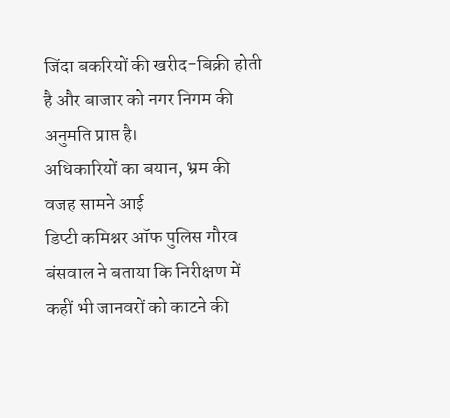जिंदा बकरियों की खरीद-बिक्री होती है और बाजार को नगर निगम की अनुमति प्राप्त है।
अधिकारियों का बयान, भ्रम की वजह सामने आई
डिप्टी कमिश्नर ऑफ पुलिस गौरव बंसवाल ने बताया कि निरीक्षण में कहीं भी जानवरों को काटने की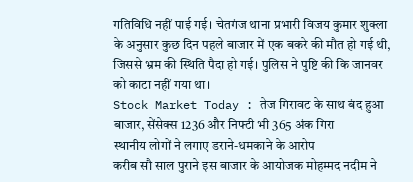गतिविधि नहीं पाई गई। चेतगंज थाना प्रभारी विजय कुमार शुक्ला के अनुसार कुछ दिन पहले बाजार में एक बकरे की मौत हो गई थी, जिससे भ्रम की स्थिति पैदा हो गई। पुलिस ने पुष्टि की कि जानवर को काटा नहीं गया था।
Stock Market Today : तेज गिरावट के साथ बंद हुआ बाजार, सेंसेक्स 1236 और निफ्टी भी 365 अंक गिरा
स्थानीय लोगों ने लगाए डराने-धमकाने के आरोप
करीब सौ साल पुराने इस बाजार के आयोजक मोहम्मद नदीम ने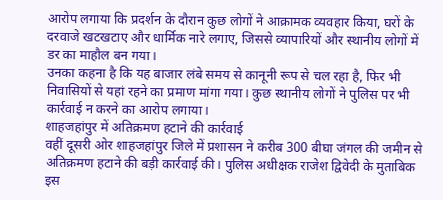आरोप लगाया कि प्रदर्शन के दौरान कुछ लोगों ने आक्रामक व्यवहार किया, घरों के दरवाजे खटखटाए और धार्मिक नारे लगाए, जिससे व्यापारियों और स्थानीय लोगों में डर का माहौल बन गया।
उनका कहना है कि यह बाजार लंबे समय से कानूनी रूप से चल रहा है, फिर भी निवासियों से यहां रहने का प्रमाण मांगा गया। कुछ स्थानीय लोगों ने पुलिस पर भी कार्रवाई न करने का आरोप लगाया।
शाहजहांपुर में अतिक्रमण हटाने की कार्रवाई
वहीं दूसरी ओर शाहजहांपुर जिले में प्रशासन ने करीब 300 बीघा जंगल की जमीन से अतिक्रमण हटाने की बड़ी कार्रवाई की। पुलिस अधीक्षक राजेश द्विवेदी के मुताबिक इस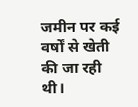जमीन पर कई वर्षों से खेती की जा रही थी।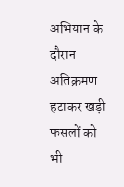अभियान के दौरान अतिक्रमण हटाकर खड़ी फसलों को भी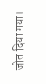जोत दिया गया।